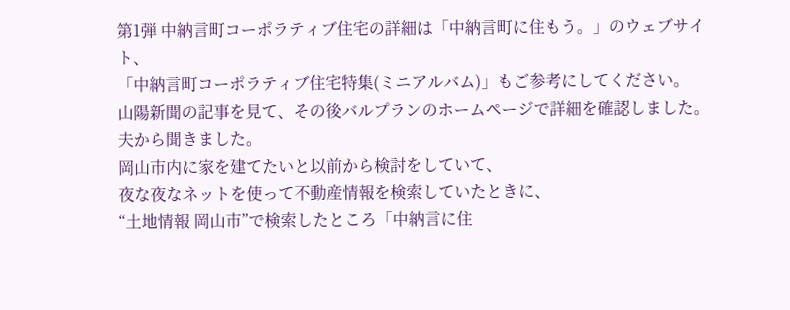第1弾 中納言町コーポラティブ住宅の詳細は「中納言町に住もう。」のウェブサイト、
「中納言町コーポラティブ住宅特集(ミニアルバム)」もご参考にしてください。
山陽新聞の記事を見て、その後バルプランのホームページで詳細を確認しました。
夫から聞きました。
岡山市内に家を建てたいと以前から検討をしていて、
夜な夜なネットを使って不動産情報を検索していたときに、
“土地情報 岡山市”で検索したところ「中納言に住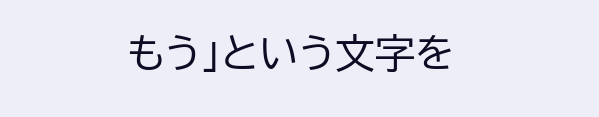もう」という文字を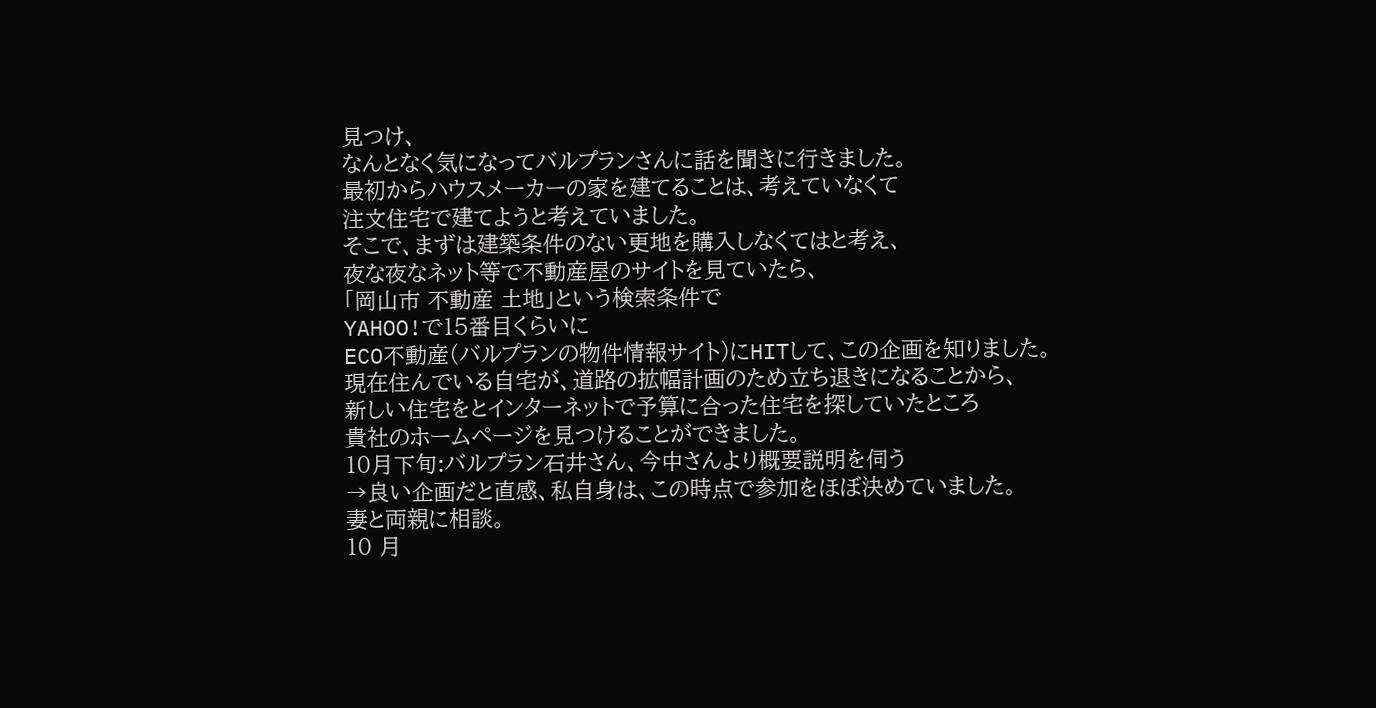見つけ、
なんとなく気になってバルプランさんに話を聞きに行きました。
最初からハウスメーカーの家を建てることは、考えていなくて
注文住宅で建てようと考えていました。
そこで、まずは建築条件のない更地を購入しなくてはと考え、
夜な夜なネット等で不動産屋のサイトを見ていたら、
「岡山市 不動産 土地」という検索条件で
YAHOO!で15番目くらいに
ECO不動産(バルプランの物件情報サイト)にHITして、この企画を知りました。
現在住んでいる自宅が、道路の拡幅計画のため立ち退きになることから、
新しい住宅をとインターネットで予算に合った住宅を探していたところ
貴社のホームページを見つけることができました。
10月下旬:バルプラン石井さん、今中さんより概要説明を伺う
→良い企画だと直感、私自身は、この時点で参加をほぼ決めていました。
妻と両親に相談。
10 月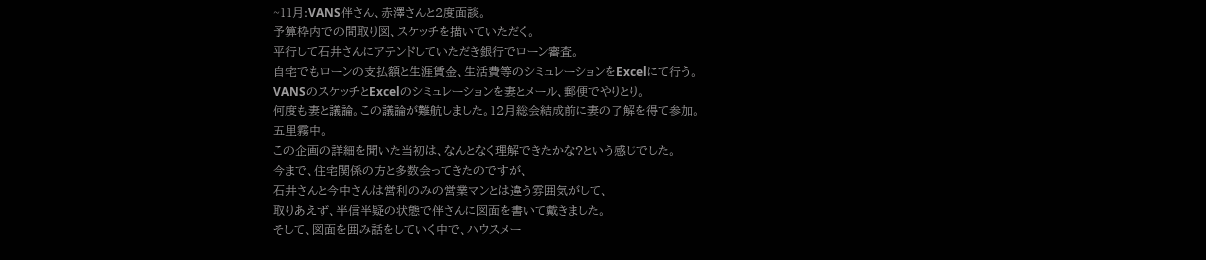~11月:VANS伴さん、赤澤さんと2度面談。
予算枠内での間取り図、スケッチを描いていただく。
平行して石井さんにアテンドしていただき銀行でローン審査。
自宅でもローンの支払額と生涯賃金、生活費等のシミュレーションをExcelにて行う。
VANSのスケッチとExcelのシミュレーションを妻とメール、郵便でやりとり。
何度も妻と議論。この議論が難航しました。12月総会結成前に妻の了解を得て参加。
五里霧中。
この企画の詳細を聞いた当初は、なんとなく理解できたかな?という感じでした。
今まで、住宅関係の方と多数会ってきたのですが、
石井さんと今中さんは営利のみの営業マンとは違う雰囲気がして、
取りあえず、半信半疑の状態で伴さんに図面を書いて戴きました。
そして、図面を囲み話をしていく中で、ハウスメー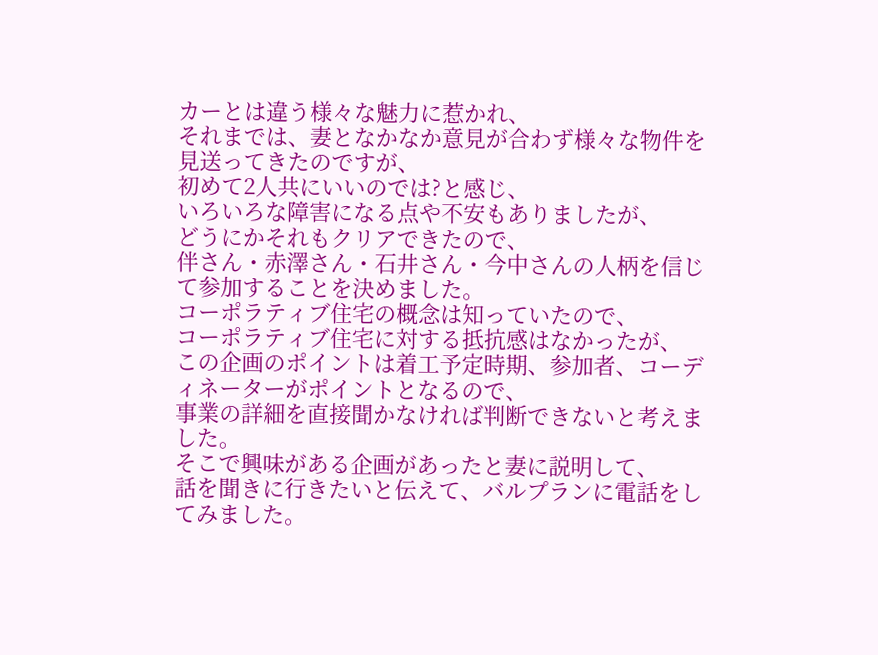カーとは違う様々な魅力に惹かれ、
それまでは、妻となかなか意見が合わず様々な物件を見送ってきたのですが、
初めて2人共にいいのでは?と感じ、
いろいろな障害になる点や不安もありましたが、
どうにかそれもクリアできたので、
伴さん・赤澤さん・石井さん・今中さんの人柄を信じて参加することを決めました。
コーポラティブ住宅の概念は知っていたので、
コーポラティブ住宅に対する抵抗感はなかったが、
この企画のポイントは着工予定時期、参加者、コーディネーターがポイントとなるので、
事業の詳細を直接聞かなければ判断できないと考えました。
そこで興味がある企画があったと妻に説明して、
話を聞きに行きたいと伝えて、バルプランに電話をしてみました。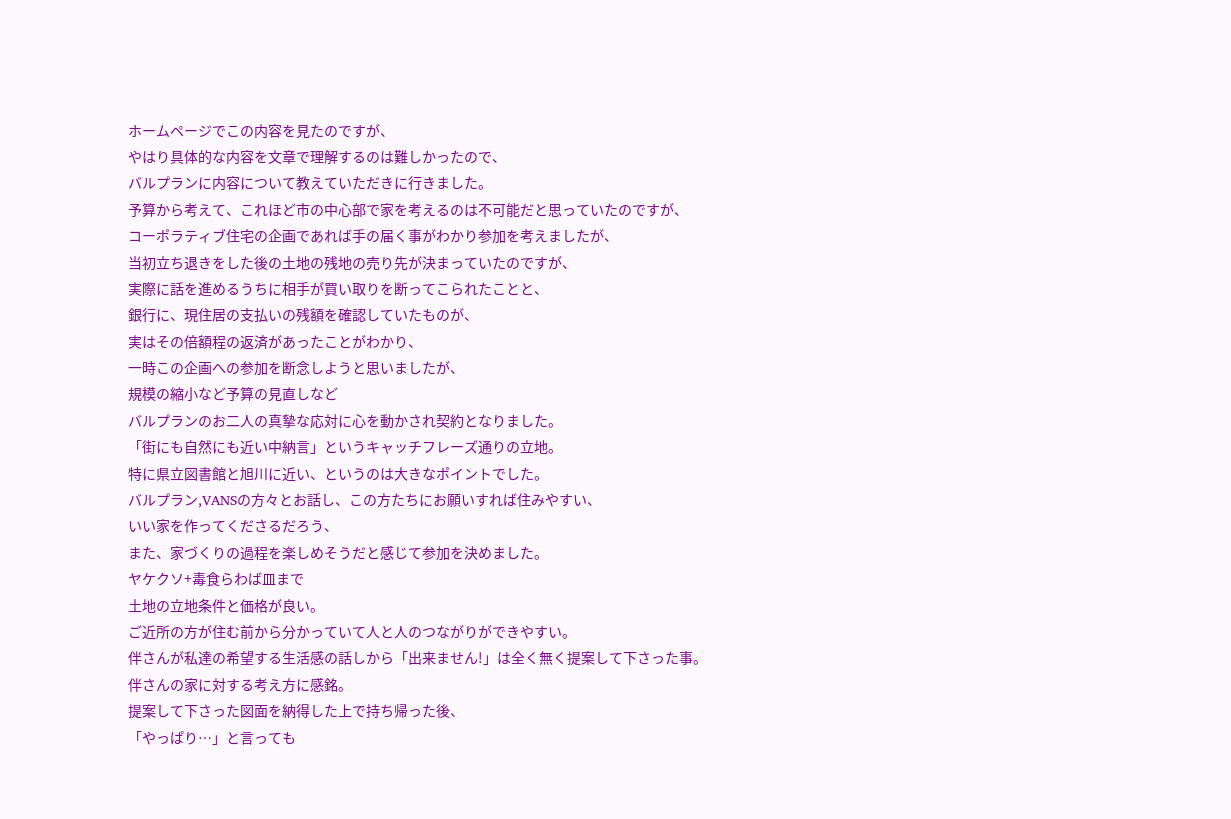ホームページでこの内容を見たのですが、
やはり具体的な内容を文章で理解するのは難しかったので、
バルプランに内容について教えていただきに行きました。
予算から考えて、これほど市の中心部で家を考えるのは不可能だと思っていたのですが、
コーポラティブ住宅の企画であれば手の届く事がわかり参加を考えましたが、
当初立ち退きをした後の土地の残地の売り先が決まっていたのですが、
実際に話を進めるうちに相手が買い取りを断ってこられたことと、
銀行に、現住居の支払いの残額を確認していたものが、
実はその倍額程の返済があったことがわかり、
一時この企画への参加を断念しようと思いましたが、
規模の縮小など予算の見直しなど
バルプランのお二人の真摯な応対に心を動かされ契約となりました。
「街にも自然にも近い中納言」というキャッチフレーズ通りの立地。
特に県立図書館と旭川に近い、というのは大きなポイントでした。
バルプラン,VANSの方々とお話し、この方たちにお願いすれば住みやすい、
いい家を作ってくださるだろう、
また、家づくりの過程を楽しめそうだと感じて参加を決めました。
ヤケクソ+毒食らわば皿まで
土地の立地条件と価格が良い。
ご近所の方が住む前から分かっていて人と人のつながりができやすい。
伴さんが私達の希望する生活感の話しから「出来ません!」は全く無く提案して下さった事。
伴さんの家に対する考え方に感銘。
提案して下さった図面を納得した上で持ち帰った後、
「やっぱり…」と言っても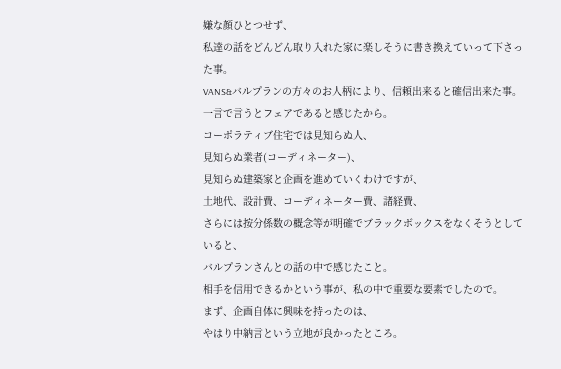嫌な顔ひとつせず、
私達の話をどんどん取り入れた家に楽しそうに書き換えていって下さった事。
VANS&バルプランの方々のお人柄により、信頼出来ると確信出来た事。
一言で言うとフェアであると感じたから。
コーポラティブ住宅では見知らぬ人、
見知らぬ業者(コーディネーター)、
見知らぬ建築家と企画を進めていくわけですが、
土地代、設計費、コーディネーター費、諸経費、
さらには按分係数の概念等が明確でブラックボックスをなくそうとしていると、
バルプランさんとの話の中で感じたこと。
相手を信用できるかという事が、私の中で重要な要素でしたので。
まず、企画自体に興味を持ったのは、
やはり中納言という立地が良かったところ。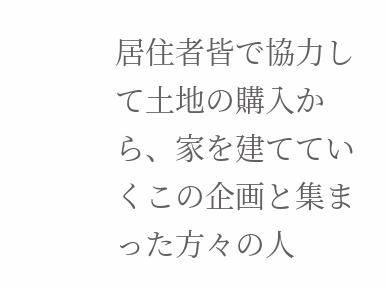居住者皆で協力して土地の購入から、家を建てていくこの企画と集まった方々の人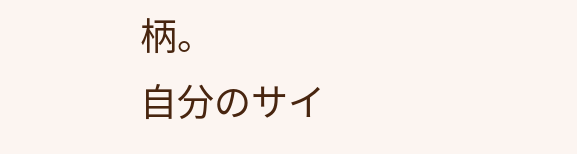柄。
自分のサイ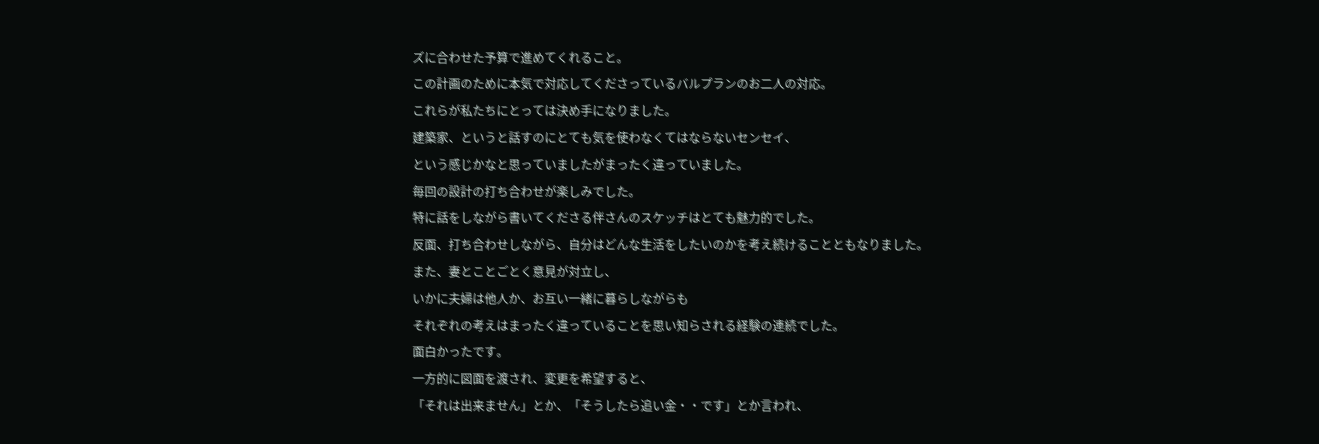ズに合わせた予算で進めてくれること。
この計画のために本気で対応してくださっているバルプランのお二人の対応。
これらが私たちにとっては決め手になりました。
建築家、というと話すのにとても気を使わなくてはならないセンセイ、
という感じかなと思っていましたがまったく違っていました。
毎回の設計の打ち合わせが楽しみでした。
特に話をしながら書いてくださる伴さんのスケッチはとても魅力的でした。
反面、打ち合わせしながら、自分はどんな生活をしたいのかを考え続けることともなりました。
また、妻とことごとく意見が対立し、
いかに夫婦は他人か、お互い一緒に暮らしながらも
それぞれの考えはまったく違っていることを思い知らされる経験の連続でした。
面白かったです。
一方的に図面を渡され、変更を希望すると、
「それは出来ません」とか、「そうしたら追い金・・です」とか言われ、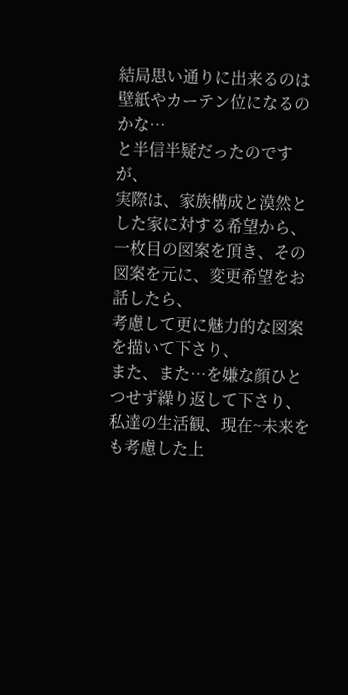結局思い通りに出来るのは壁紙やカーテン位になるのかな…
と半信半疑だったのですが、
実際は、家族構成と漠然とした家に対する希望から、
一枚目の図案を頂き、その図案を元に、変更希望をお話したら、
考慮して更に魅力的な図案を描いて下さり、
また、また…を嫌な顔ひとつせず繰り返して下さり、
私達の生活観、現在~未来をも考慮した上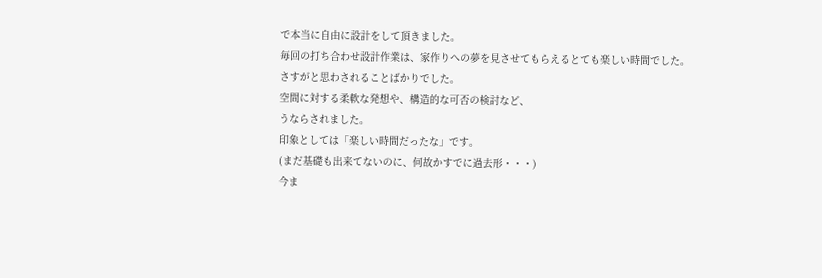で本当に自由に設計をして頂きました。
毎回の打ち合わせ設計作業は、家作りへの夢を見させてもらえるとても楽しい時間でした。
さすがと思わされることばかりでした。
空間に対する柔軟な発想や、構造的な可否の検討など、
うならされました。
印象としては「楽しい時間だったな」です。
(まだ基礎も出来てないのに、何故かすでに過去形・・・)
今ま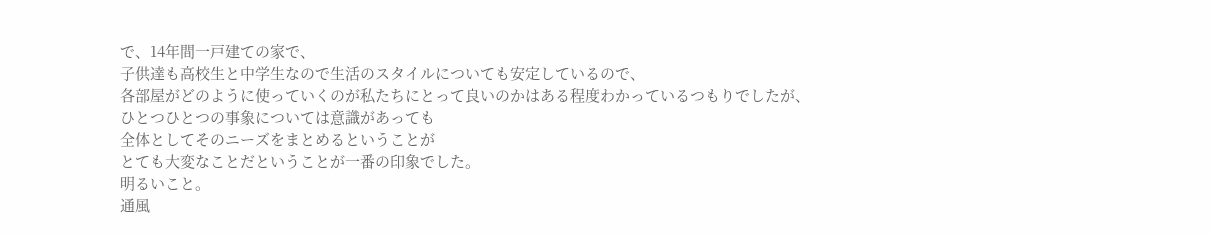で、14年間一戸建ての家で、
子供達も高校生と中学生なので生活のスタイルについても安定しているので、
各部屋がどのように使っていくのが私たちにとって良いのかはある程度わかっているつもりでしたが、
ひとつひとつの事象については意識があっても
全体としてそのニーズをまとめるということが
とても大変なことだということが一番の印象でした。
明るいこと。
通風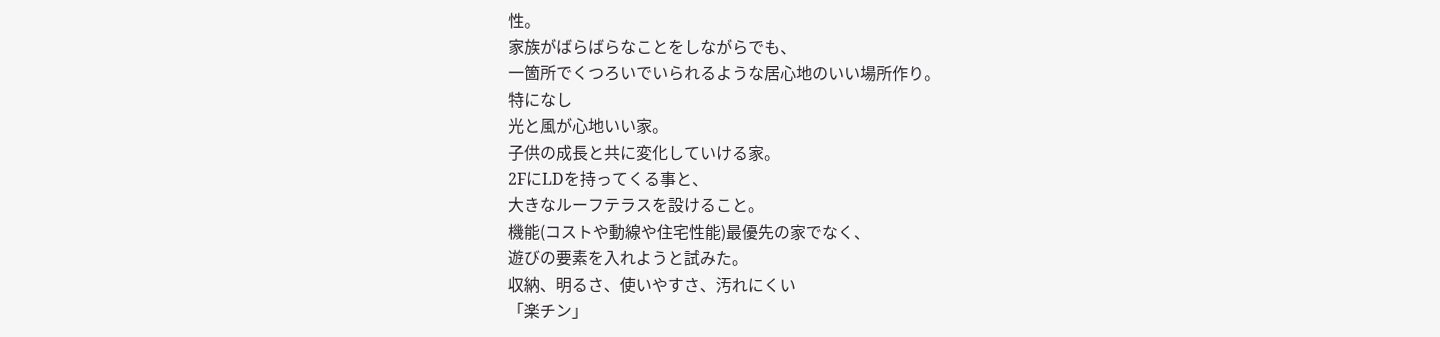性。
家族がばらばらなことをしながらでも、
一箇所でくつろいでいられるような居心地のいい場所作り。
特になし
光と風が心地いい家。
子供の成長と共に変化していける家。
2FにLDを持ってくる事と、
大きなルーフテラスを設けること。
機能(コストや動線や住宅性能)最優先の家でなく、
遊びの要素を入れようと試みた。
収納、明るさ、使いやすさ、汚れにくい
「楽チン」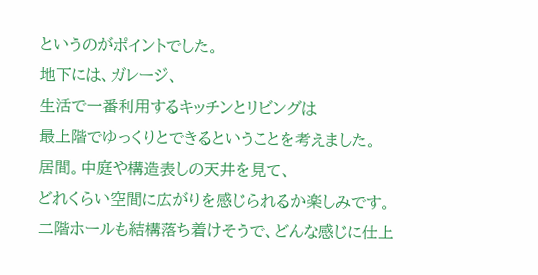というのがポイントでした。
地下には、ガレージ、
生活で一番利用するキッチンとリビングは
最上階でゆっくりとできるということを考えました。
居間。中庭や構造表しの天井を見て、
どれくらい空間に広がりを感じられるか楽しみです。
二階ホールも結構落ち着けそうで、どんな感じに仕上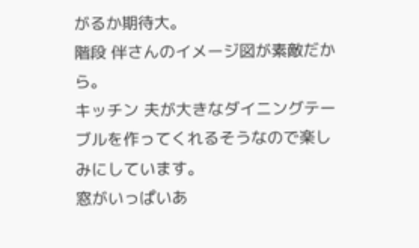がるか期待大。
階段 伴さんのイメージ図が素敵だから。
キッチン 夫が大きなダイニングテーブルを作ってくれるそうなので楽しみにしています。
窓がいっぱいあ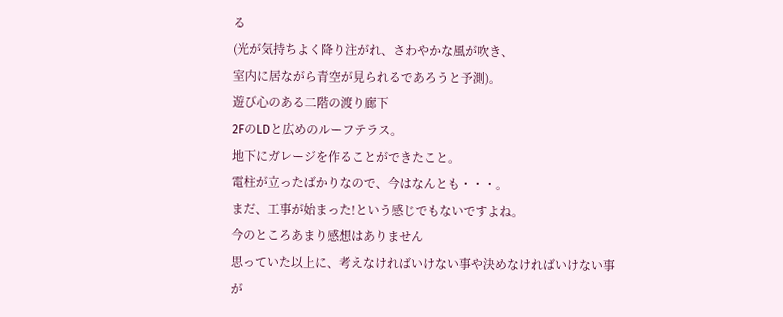る
(光が気持ちよく降り注がれ、さわやかな風が吹き、
室内に居ながら青空が見られるであろうと予測)。
遊び心のある二階の渡り廊下
2FのLDと広めのルーフテラス。
地下にガレージを作ることができたこと。
電柱が立ったばかりなので、今はなんとも・・・。
まだ、工事が始まった!という感じでもないですよね。
今のところあまり感想はありません
思っていた以上に、考えなければいけない事や決めなければいけない事が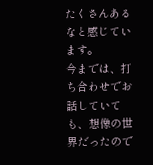たくさんあるなと感じています。
今までは、打ち合わせでお話していても、想像の世界だったので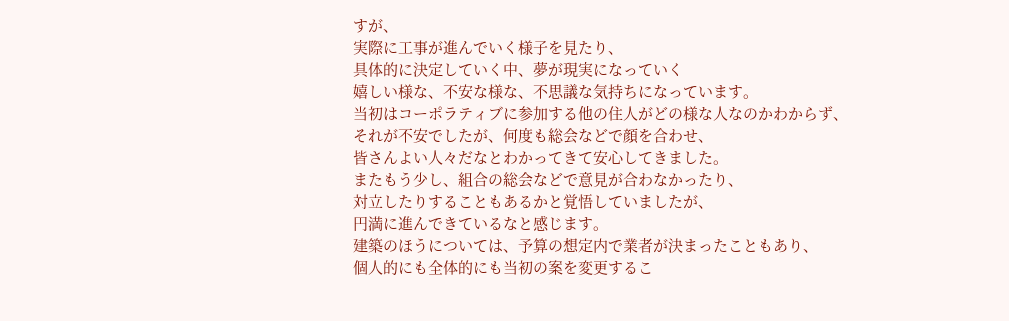すが、
実際に工事が進んでいく様子を見たり、
具体的に決定していく中、夢が現実になっていく
嬉しい様な、不安な様な、不思議な気持ちになっています。
当初はコーポラティブに参加する他の住人がどの様な人なのかわからず、
それが不安でしたが、何度も総会などで顔を合わせ、
皆さんよい人々だなとわかってきて安心してきました。
またもう少し、組合の総会などで意見が合わなかったり、
対立したりすることもあるかと覚悟していましたが、
円満に進んできているなと感じます。
建築のほうについては、予算の想定内で業者が決まったこともあり、
個人的にも全体的にも当初の案を変更するこ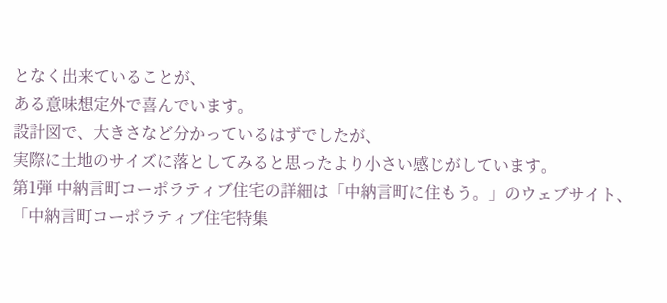となく出来ていることが、
ある意味想定外で喜んでいます。
設計図で、大きさなど分かっているはずでしたが、
実際に土地のサイズに落としてみると思ったより小さい感じがしています。
第1弾 中納言町コーポラティブ住宅の詳細は「中納言町に住もう。」のウェブサイト、
「中納言町コーポラティブ住宅特集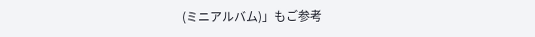(ミニアルバム)」もご参考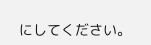にしてください。